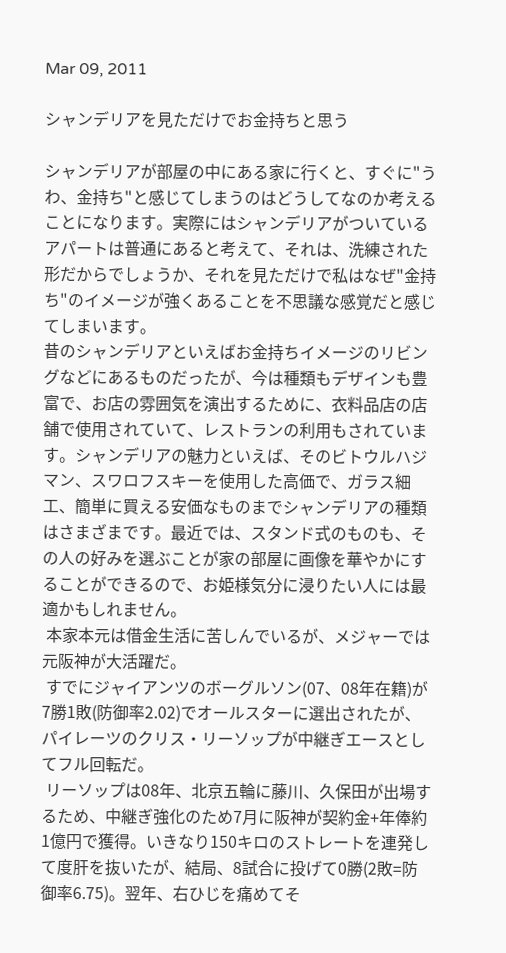Mar 09, 2011

シャンデリアを見ただけでお金持ちと思う

シャンデリアが部屋の中にある家に行くと、すぐに"うわ、金持ち"と感じてしまうのはどうしてなのか考えることになります。実際にはシャンデリアがついているアパートは普通にあると考えて、それは、洗練された形だからでしょうか、それを見ただけで私はなぜ"金持ち"のイメージが強くあることを不思議な感覚だと感じてしまいます。
昔のシャンデリアといえばお金持ちイメージのリビングなどにあるものだったが、今は種類もデザインも豊富で、お店の雰囲気を演出するために、衣料品店の店舗で使用されていて、レストランの利用もされています。シャンデリアの魅力といえば、そのビトウルハジマン、スワロフスキーを使用した高価で、ガラス細工、簡単に買える安価なものまでシャンデリアの種類はさまざまです。最近では、スタンド式のものも、その人の好みを選ぶことが家の部屋に画像を華やかにすることができるので、お姫様気分に浸りたい人には最適かもしれません。
 本家本元は借金生活に苦しんでいるが、メジャーでは元阪神が大活躍だ。
 すでにジャイアンツのボーグルソン(07、08年在籍)が7勝1敗(防御率2.02)でオールスターに選出されたが、パイレーツのクリス・リーソップが中継ぎエースとしてフル回転だ。
 リーソップは08年、北京五輪に藤川、久保田が出場するため、中継ぎ強化のため7月に阪神が契約金+年俸約1億円で獲得。いきなり150キロのストレートを連発して度肝を抜いたが、結局、8試合に投げて0勝(2敗=防御率6.75)。翌年、右ひじを痛めてそ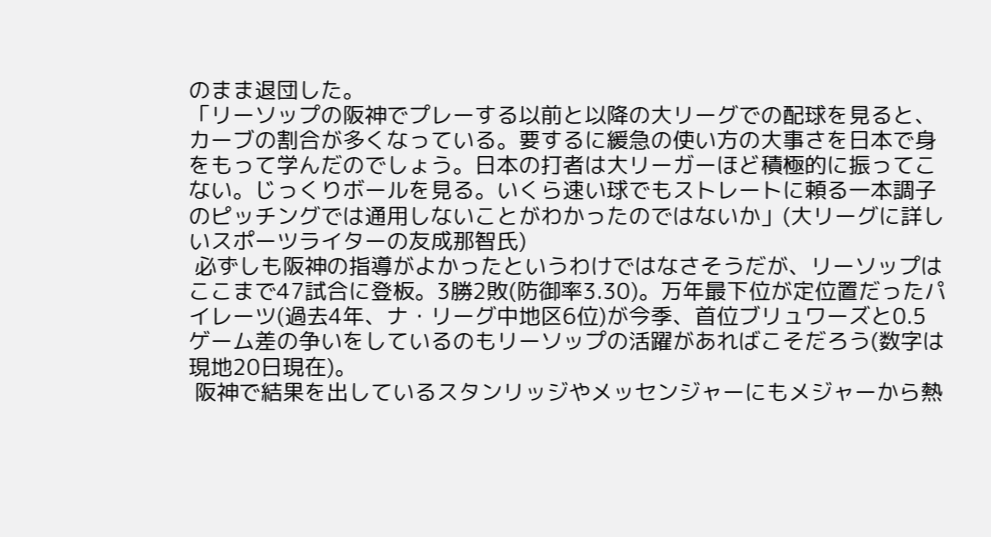のまま退団した。
「リーソップの阪神でプレーする以前と以降の大リーグでの配球を見ると、カーブの割合が多くなっている。要するに緩急の使い方の大事さを日本で身をもって学んだのでしょう。日本の打者は大リーガーほど積極的に振ってこない。じっくりボールを見る。いくら速い球でもストレートに頼る一本調子のピッチングでは通用しないことがわかったのではないか」(大リーグに詳しいスポーツライターの友成那智氏)
 必ずしも阪神の指導がよかったというわけではなさそうだが、リーソップはここまで47試合に登板。3勝2敗(防御率3.30)。万年最下位が定位置だったパイレーツ(過去4年、ナ・リーグ中地区6位)が今季、首位ブリュワーズと0.5ゲーム差の争いをしているのもリーソップの活躍があればこそだろう(数字は現地20日現在)。
 阪神で結果を出しているスタンリッジやメッセンジャーにもメジャーから熱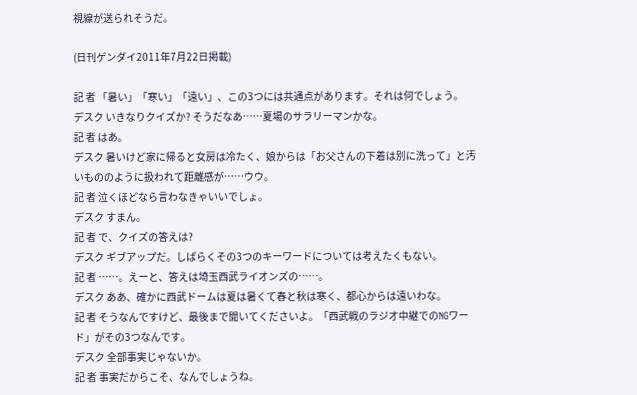視線が送られそうだ。

(日刊ゲンダイ2011年7月22日掲載)

記 者 「暑い」「寒い」「遠い」、この3つには共通点があります。それは何でしょう。
デスク いきなりクイズか? そうだなあ……夏場のサラリーマンかな。
記 者 はあ。
デスク 暑いけど家に帰ると女房は冷たく、娘からは「お父さんの下着は別に洗って」と汚いもののように扱われて距離感が……ウウ。
記 者 泣くほどなら言わなきゃいいでしょ。
デスク すまん。
記 者 で、クイズの答えは?
デスク ギブアップだ。しばらくその3つのキーワードについては考えたくもない。
記 者 ……。えーと、答えは埼玉西武ライオンズの……。
デスク ああ、確かに西武ドームは夏は暑くて春と秋は寒く、都心からは遠いわな。
記 者 そうなんですけど、最後まで聞いてくださいよ。「西武戦のラジオ中継でのNGワード」がその3つなんです。
デスク 全部事実じゃないか。
記 者 事実だからこそ、なんでしょうね。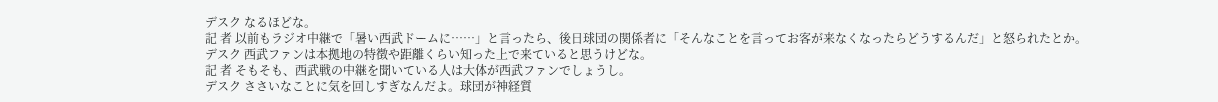デスク なるほどな。
記 者 以前もラジオ中継で「暑い西武ドームに……」と言ったら、後日球団の関係者に「そんなことを言ってお客が来なくなったらどうするんだ」と怒られたとか。
デスク 西武ファンは本拠地の特徴や距離くらい知った上で来ていると思うけどな。
記 者 そもそも、西武戦の中継を聞いている人は大体が西武ファンでしょうし。
デスク ささいなことに気を回しすぎなんだよ。球団が神経質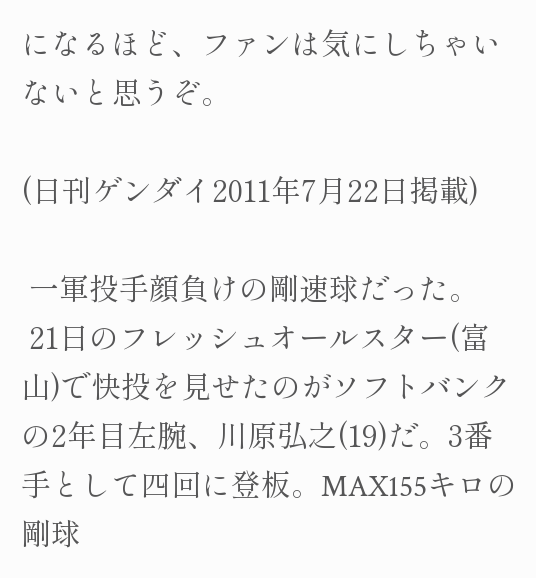になるほど、ファンは気にしちゃいないと思うぞ。

(日刊ゲンダイ2011年7月22日掲載)

 一軍投手顔負けの剛速球だった。
 21日のフレッシュオールスター(富山)で快投を見せたのがソフトバンクの2年目左腕、川原弘之(19)だ。3番手として四回に登板。MAX155キロの剛球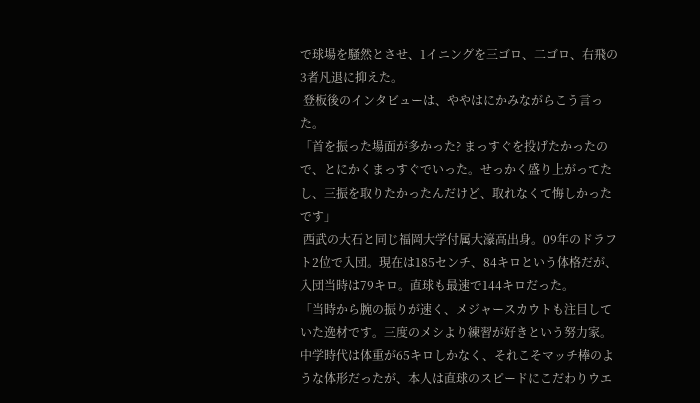で球場を騒然とさせ、1イニングを三ゴロ、二ゴロ、右飛の3者凡退に抑えた。
 登板後のインタビューは、ややはにかみながらこう言った。
「首を振った場面が多かった? まっすぐを投げたかったので、とにかくまっすぐでいった。せっかく盛り上がってたし、三振を取りたかったんだけど、取れなくて悔しかったです」
 西武の大石と同じ福岡大学付属大濠高出身。09年のドラフト2位で入団。現在は185センチ、84キロという体格だが、入団当時は79キロ。直球も最速で144キロだった。
「当時から腕の振りが速く、メジャースカウトも注目していた逸材です。三度のメシより練習が好きという努力家。中学時代は体重が65キロしかなく、それこそマッチ棒のような体形だったが、本人は直球のスピードにこだわりウエ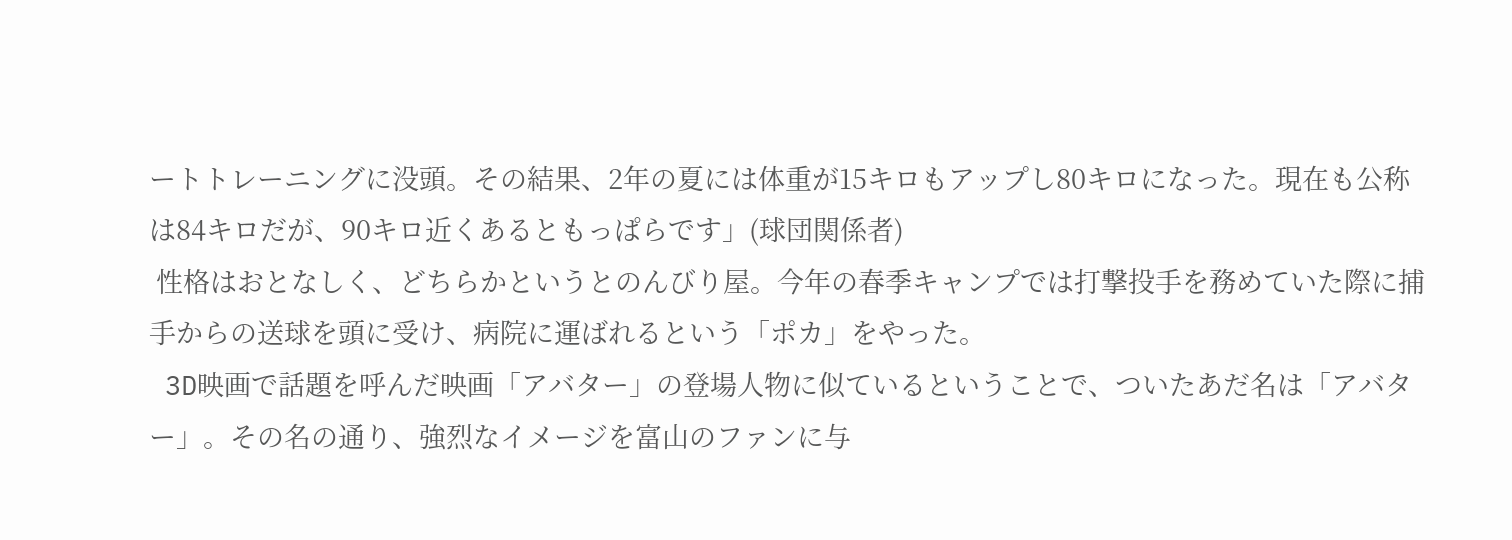ートトレーニングに没頭。その結果、2年の夏には体重が15キロもアップし80キロになった。現在も公称は84キロだが、90キロ近くあるともっぱらです」(球団関係者)
 性格はおとなしく、どちらかというとのんびり屋。今年の春季キャンプでは打撃投手を務めていた際に捕手からの送球を頭に受け、病院に運ばれるという「ポカ」をやった。
 3D映画で話題を呼んだ映画「アバター」の登場人物に似ているということで、ついたあだ名は「アバター」。その名の通り、強烈なイメージを富山のファンに与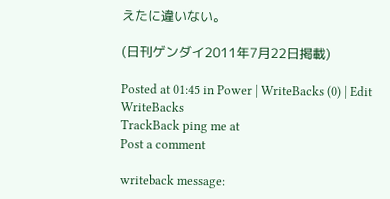えたに違いない。

(日刊ゲンダイ2011年7月22日掲載)

Posted at 01:45 in Power | WriteBacks (0) | Edit
WriteBacks
TrackBack ping me at
Post a comment

writeback message: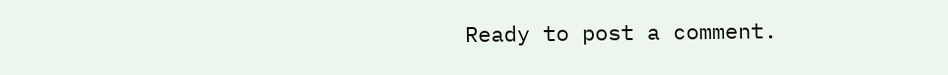Ready to post a comment.